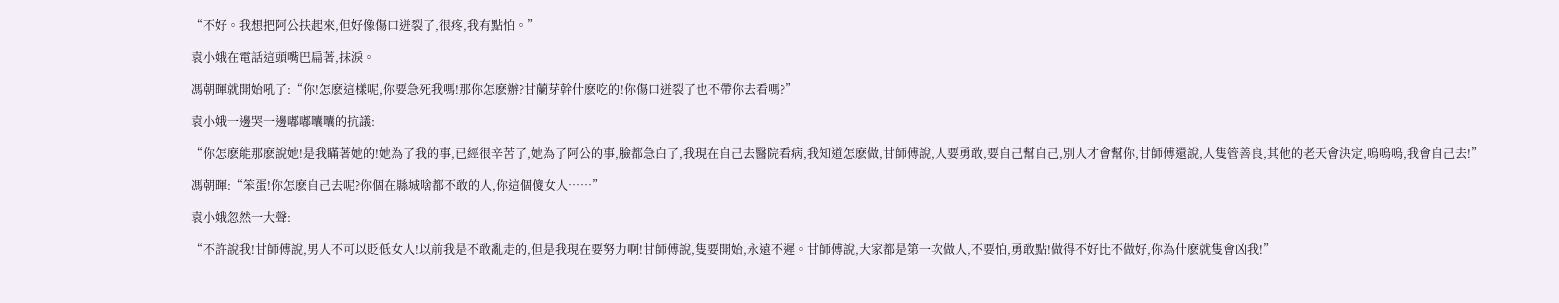“不好。我想把阿公扶起來,但好像傷口迸裂了,很疼,我有點怕。”

袁小娥在電話這頭嘴巴扁著,抹淚。

馮朝暉就開始吼了:“你!怎麽這樣呢,你要急死我嗎!那你怎麽辦?甘蘭芽幹什麽吃的!你傷口迸裂了也不帶你去看嗎?”

袁小娥一邊哭一邊嘟嘟囔囔的抗議:

“你怎麽能那麽說她!是我瞞著她的!她為了我的事,已經很辛苦了,她為了阿公的事,臉都急白了,我現在自己去醫院看病,我知道怎麽做,甘師傅說,人要勇敢,要自己幫自己,別人才會幫你,甘師傅還說,人隻管善良,其他的老天會決定,嗚嗚嗚,我會自己去!”

馮朝暉:“笨蛋!你怎麽自己去呢?你個在縣城啥都不敢的人,你這個傻女人……”

袁小娥忽然一大聲:

“不許說我!甘師傅說,男人不可以貶低女人!以前我是不敢亂走的,但是我現在要努力啊!甘師傅說,隻要開始,永遠不遲。甘師傅說,大家都是第一次做人,不要怕,勇敢點!做得不好比不做好,你為什麽就隻會凶我!”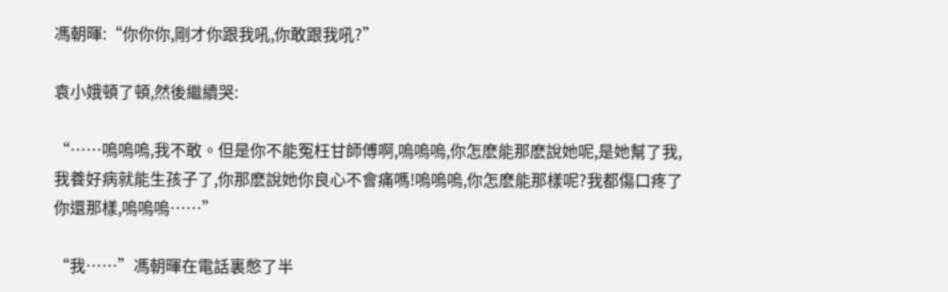馮朝暉:“你你你,剛才你跟我吼,你敢跟我吼?”

袁小娥頓了頓,然後繼續哭:

“……嗚嗚嗚,我不敢。但是你不能冤枉甘師傅啊,嗚嗚嗚,你怎麽能那麽說她呢,是她幫了我,我養好病就能生孩子了,你那麽說她你良心不會痛嗎!嗚嗚嗚,你怎麽能那樣呢?我都傷口疼了你還那樣,嗚嗚嗚……”

“我……”馮朝暉在電話裏憋了半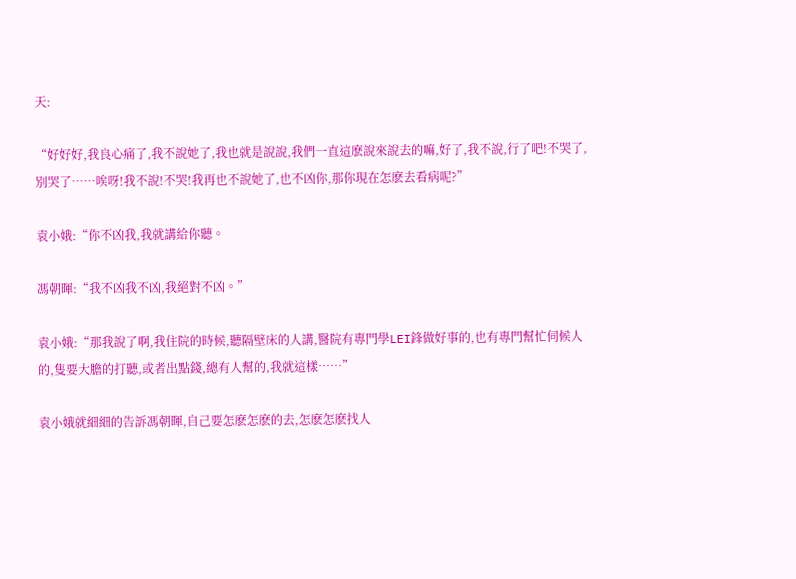天:

“好好好,我良心痛了,我不說她了,我也就是說說,我們一直這麽說來說去的嘛,好了,我不說,行了吧!不哭了,別哭了……唉呀!我不說!不哭!我再也不說她了,也不凶你,那你現在怎麽去看病呢?”

袁小娥:“你不凶我,我就講給你聽。

馮朝暉:“我不凶我不凶,我絕對不凶。”

袁小娥:“那我說了啊,我住院的時候,聽隔壁床的人講,醫院有專門學LEI鋒做好事的,也有專門幫忙伺候人的,隻要大膽的打聽,或者出點錢,總有人幫的,我就這樣……”

袁小娥就細細的告訴馮朝暉,自己要怎麽怎麽的去,怎麽怎麽找人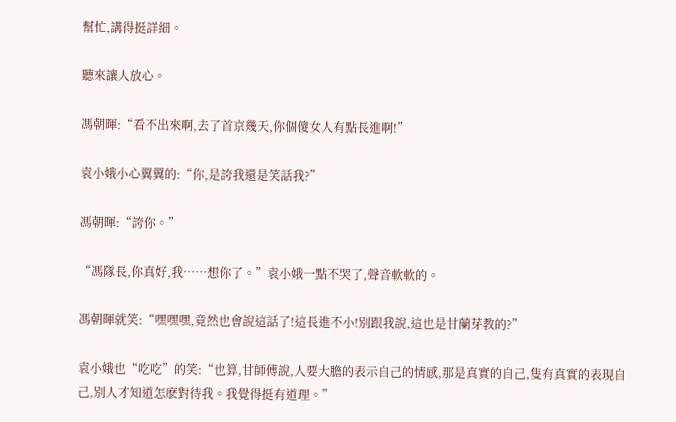幫忙,講得挺詳細。

聽來讓人放心。

馮朝暉:“看不出來啊,去了首京幾天,你個傻女人有點長進啊!”

袁小娥小心翼翼的:“你,是誇我還是笑話我?”

馮朝暉:“誇你。”

“馮隊長,你真好,我……想你了。”袁小娥一點不哭了,聲音軟軟的。

馮朝暉就笑:“嘿嘿嘿,竟然也會說這話了!這長進不小!別跟我說,這也是甘蘭芽教的?”

袁小娥也“吃吃”的笑:“也算,甘師傅說,人要大膽的表示自己的情感,那是真實的自己,隻有真實的表現自己,別人才知道怎麽對待我。我覺得挺有道理。”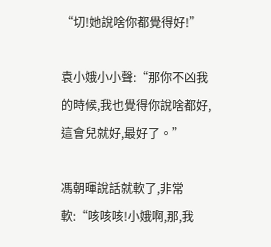“切!她說啥你都覺得好!”

袁小娥小小聲:“那你不凶我的時候,我也覺得你說啥都好,這會兒就好,最好了。”

馮朝暉說話就軟了,非常軟:“咳咳咳!小娥啊,那,我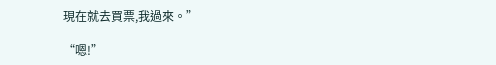現在就去買票,我過來。”

“嗯!”